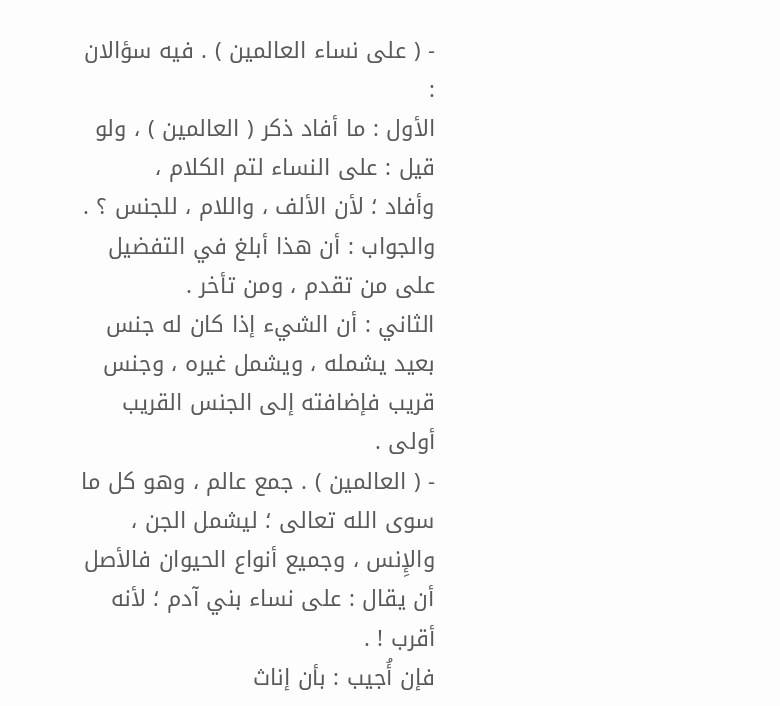- ( على نساء العالمين ) . فيه سؤالان :
الأول : ما أفاد ذكر ( العالمين ) ، ولو قيل : على النساء لتم الكلام ،
وأفاد ؛ لأن الألف ، واللام ، للجنس ؟ .
والجواب : أن هذا أبلغ في التفضيل على من تقدم ، ومن تأخر .
الثاني : أن الشيء إذا كان له جنس بعيد يشمله ، ويشمل غيره ، وجنس قريب فإضافته إلى الجنس القريب أولى .
- ( العالمين ) . جمع عالم ، وهو كل ما سوى الله تعالى ؛ ليشمل الجن ، والإِنس ، وجميع أنواع الحيوان فالأصل أن يقال : على نساء بني آدم ؛ لأنه أقرب ! .
فإن أُجيب : بأن إناث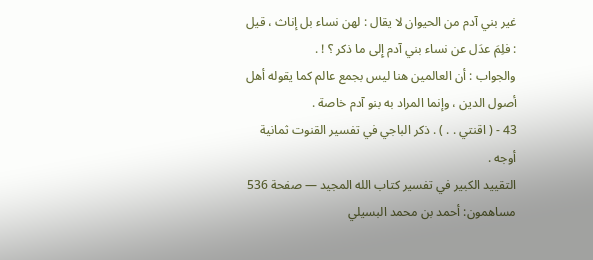غير بني آدم من الحيوان لا يقال : لهن نساء بل إناث ، قيل : فلِمَ عدَل عن نساء بني آدم إِلى ما ذكر ؟ ! .
والجواب : أن العالمين هنا ليس بجمع عالم كما يقوله أهل أصول الدين ، وإنما المراد به بنو آدم خاصة .
43 - ( اقنتي . . ) . ذكر الباجي في تفسير القنوت ثمانية أوجه .
التقييد الكبير في تفسير كتاب الله المجيد — صفحة 536
مساهمون: أحمد بن محمد البسيلي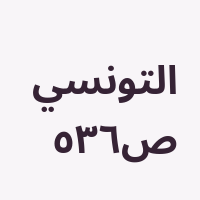التونسي
ص٥٣٦